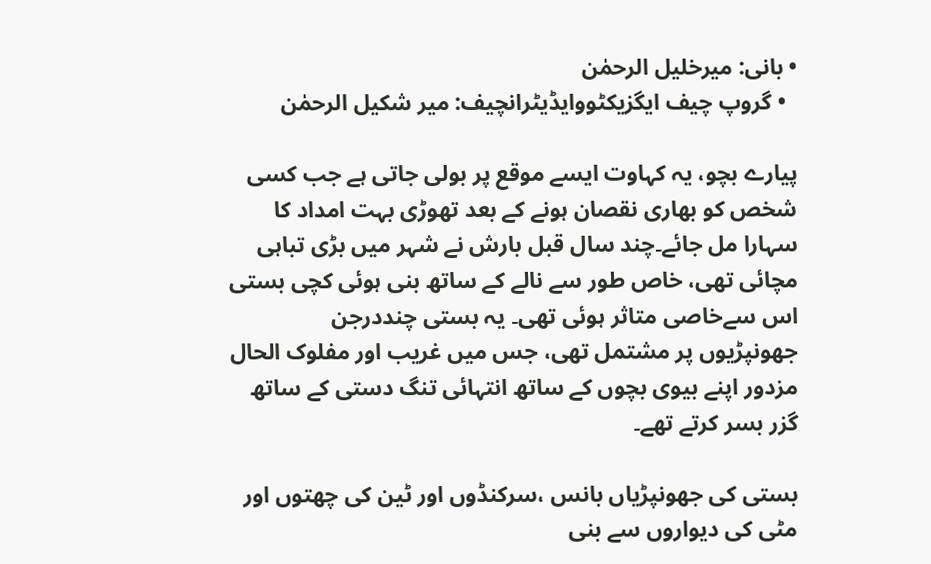• بانی: میرخلیل الرحمٰن
  • گروپ چیف ایگزیکٹووایڈیٹرانچیف: میر شکیل الرحمٰن

پیارے بچو، یہ کہاوت ایسے موقع پر بولی جاتی ہے جب کسی شخص کو بھاری نقصان ہونے کے بعد تھوڑی بہت امداد کا سہارا مل جائے۔چند سال قبل بارش نے شہر میں بڑی تباہی مچائی تھی، خاص طور سے نالے کے ساتھ بنی ہوئی کچی بستی اس سےخاصی متاثر ہوئی تھی۔ یہ بستی چنددرجن جھونپڑیوں پر مشتمل تھی، جس میں غریب اور مفلوک الحال مزدور اپنے بیوی بچوں کے ساتھ انتہائی تنگ دستی کے ساتھ گزر بسر کرتے تھے۔

بستی کی جھونپڑیاں بانس ،سرکنڈوں اور ٹین کی چھتوں اور مٹی کی دیواروں سے بنی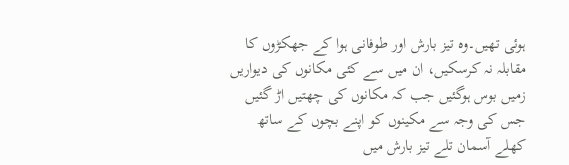ہوئی تھیں۔وہ تیز بارش اور طوفانی ہوا کے جھکڑوں کا مقابلہ نہ کرسکیں، ان میں سے کئی مکانوں کی دیواریں زمیں بوس ہوگئیں جب کہ مکانوں کی چھتیں اڑ گئیں جس کی وجہ سے مکینوں کو اپنے بچوں کے ساتھ کھلے آسمان تلے تیز بارش میں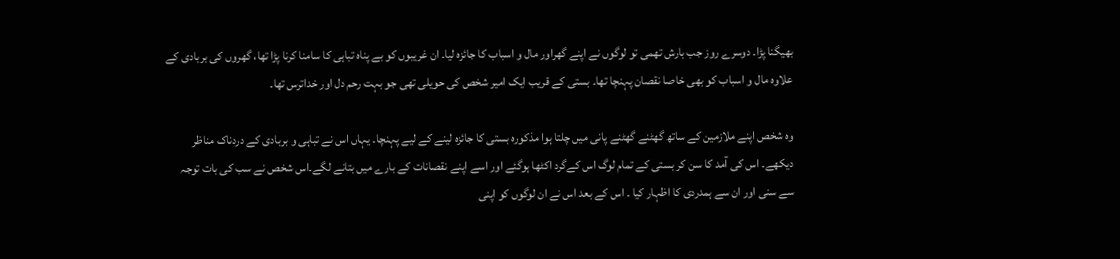بھیگنا پڑا۔ دوسرے روز جب بارش تھمی تو لوگوں نے اپنے گھراور مال و اسباب کا جائزہ لیا۔ ان غریبوں کو بے پناہ تباہی کا سامنا کرنا پڑا تھا، گھروں کی بربادی کے علاوہ مال و اسباب کو بھی خاصا نقصان پہنچا تھا۔ بستی کے قریب ایک امیر شخص کی حویلی تھی جو بہت رحم دل اور خداترس تھا۔

وہ شخص اپنے ملازمین کے ساتھ گھٹنے گھٹنے پانی میں چلتا ہوا مذکورہ بستی کا جائزہ لینے کے لیے پہنچا۔ یہاں اس نے تباہی و بربادی کے دردناک مناظر دیکھے۔ اس کی آمد کا سن کر بستی کے تمام لوگ اس کےگرد اکٹھا ہوگئے اور اسے اپنے نقصانات کے بارے میں بتانے لگے۔اس شخص نے سب کی بات توجہ سے سنی اور ان سے ہمدردی کا اظہار کیا ۔ اس کے بعد اس نے ان لوگوں کو اپنی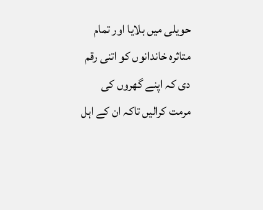حویلی میں بلایا اور تمام متاثرہ خاندانوں کو اتنی رقم دی کہ اپنے گھروں کی مرمت کرالیں تاکہ ان کے اہل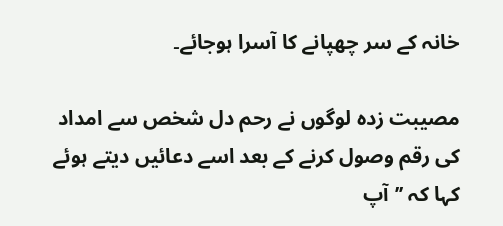خانہ کے سر چھپانے کا آسرا ہوجائے۔

مصیبت زدہ لوگوں نے رحم دل شخص سے امداد کی رقم وصول کرنے کے بعد اسے دعائیں دیتے ہوئے کہا کہ ’’آپ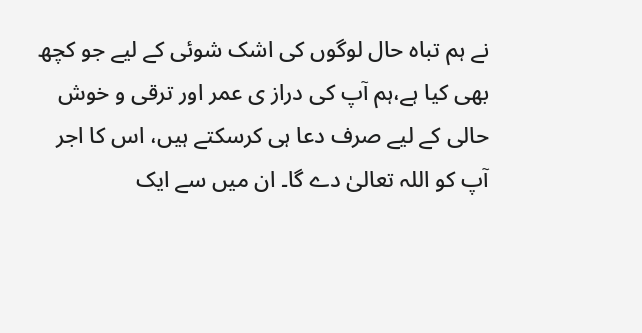نے ہم تباہ حال لوگوں کی اشک شوئی کے لیے جو کچھ بھی کیا ہے،ہم آپ کی دراز ی عمر اور ترقی و خوش حالی کے لیے صرف دعا ہی کرسکتے ہیں، اس کا اجر آپ کو اللہ تعالیٰ دے گا۔ ان میں سے ایک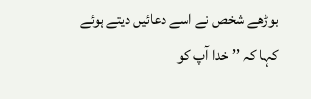بوڑھے شخص نے اسے دعائیں دیتے ہوئے کہا کہ ’’ خدا آپ کو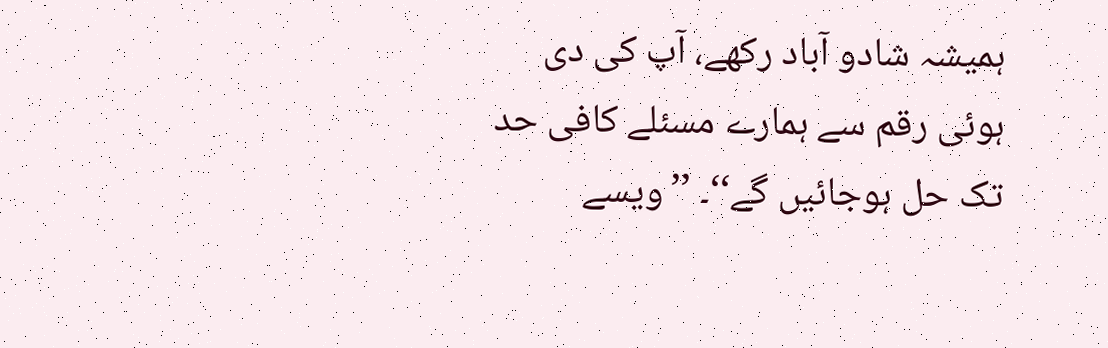ہمیشہ شادو آباد رکھے، آپ کی دی ہوئی رقم سے ہمارے مسئلے کافی حد تک حل ہوجائیں گے‘‘۔ ’’ویسے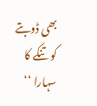بھی ڈوبتے کو تنکے کا سہارا ‘‘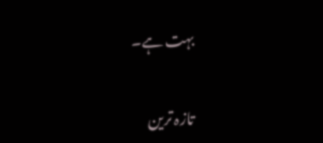بہت ہے۔

تازہ ترین